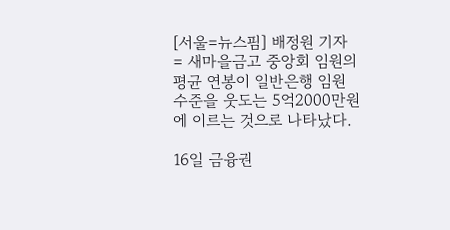[서울=뉴스핌] 배정원 기자 = 새마을금고 중앙회 임원의 평균 연봉이 일반은행 임원 수준을 웃도는 5억2000만원에 이르는 것으로 나타났다.

16일 금융권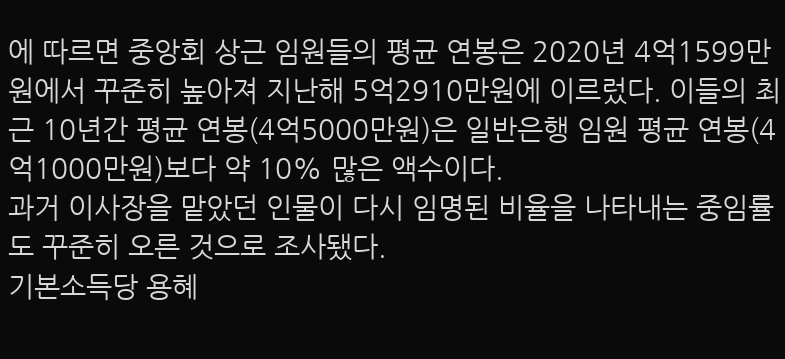에 따르면 중앙회 상근 임원들의 평균 연봉은 2020년 4억1599만원에서 꾸준히 높아져 지난해 5억2910만원에 이르렀다. 이들의 최근 10년간 평균 연봉(4억5000만원)은 일반은행 임원 평균 연봉(4억1000만원)보다 약 10% 많은 액수이다.
과거 이사장을 맡았던 인물이 다시 임명된 비율을 나타내는 중임률도 꾸준히 오른 것으로 조사됐다.
기본소득당 용혜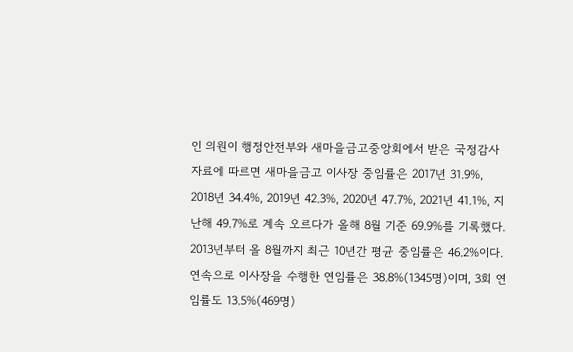인 의원이 행정안전부와 새마을금고중앙회에서 받은 국정감사 자료에 따르면 새마을금고 이사장 중임률은 2017년 31.9%, 2018년 34.4%, 2019년 42.3%, 2020년 47.7%, 2021년 41.1%, 지난해 49.7%로 계속 오르다가 올해 8월 기준 69.9%를 기록했다.
2013년부터 올 8월까지 최근 10년간 평균 중임률은 46.2%이다. 연속으로 이사장을 수행한 연임률은 38.8%(1345명)이며, 3회 연임률도 13.5%(469명)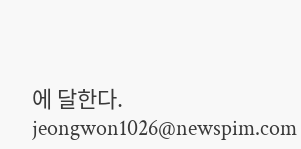에 달한다.
jeongwon1026@newspim.com